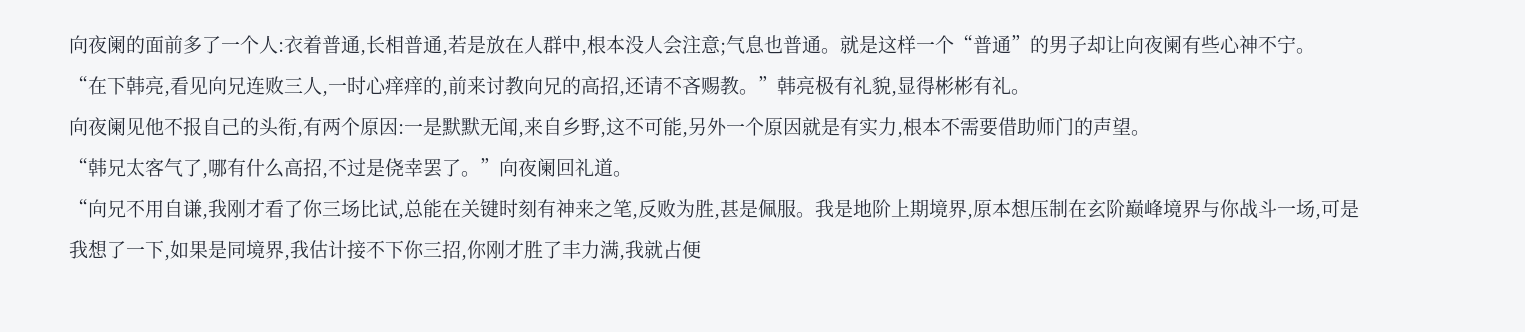向夜阑的面前多了一个人:衣着普通,长相普通,若是放在人群中,根本没人会注意;气息也普通。就是这样一个“普通”的男子却让向夜阑有些心神不宁。
“在下韩亮,看见向兄连败三人,一时心痒痒的,前来讨教向兄的高招,还请不吝赐教。”韩亮极有礼貌,显得彬彬有礼。
向夜阑见他不报自己的头衔,有两个原因:一是默默无闻,来自乡野,这不可能,另外一个原因就是有实力,根本不需要借助师门的声望。
“韩兄太客气了,哪有什么高招,不过是侥幸罢了。”向夜阑回礼道。
“向兄不用自谦,我刚才看了你三场比试,总能在关键时刻有神来之笔,反败为胜,甚是佩服。我是地阶上期境界,原本想压制在玄阶巅峰境界与你战斗一场,可是我想了一下,如果是同境界,我估计接不下你三招,你刚才胜了丰力满,我就占便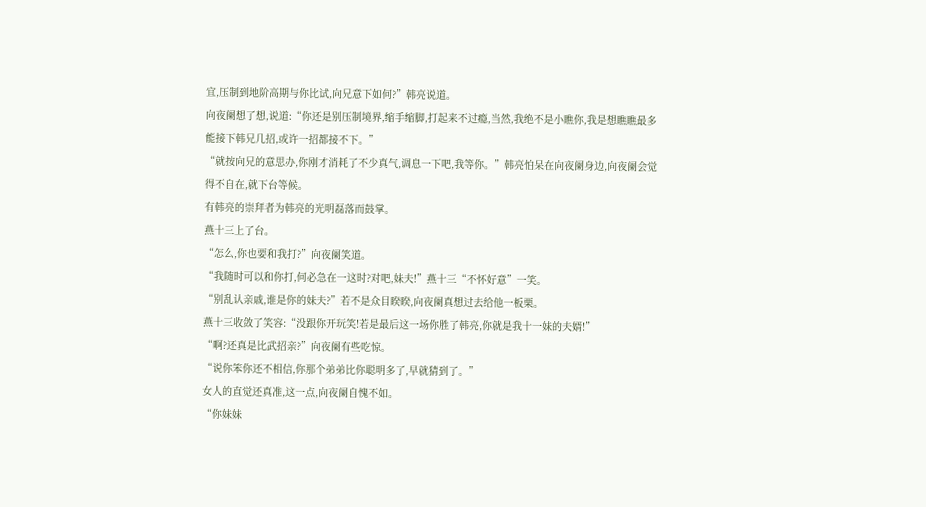宜,压制到地阶高期与你比试,向兄意下如何?”韩亮说道。
向夜阑想了想,说道:“你还是别压制境界,缩手缩脚,打起来不过瘾,当然,我绝不是小瞧你,我是想瞧瞧最多能接下韩兄几招,或许一招都接不下。”
“就按向兄的意思办,你刚才消耗了不少真气,调息一下吧,我等你。”韩亮怕呆在向夜阑身边,向夜阑会觉得不自在,就下台等候。
有韩亮的崇拜者为韩亮的光明磊落而鼓掌。
燕十三上了台。
“怎么,你也要和我打?”向夜阑笑道。
“我随时可以和你打,何必急在一这时?对吧,妹夫!”燕十三“不怀好意”一笑。
“别乱认亲戚,谁是你的妹夫?”若不是众目睽睽,向夜阑真想过去给他一板栗。
燕十三收敛了笑容:“没跟你开玩笑!若是最后这一场你胜了韩亮,你就是我十一妹的夫婿!”
“啊?还真是比武招亲?”向夜阑有些吃惊。
“说你笨你还不相信,你那个弟弟比你聪明多了,早就猜到了。”
女人的直觉还真准,这一点,向夜阑自愧不如。
“你妹妹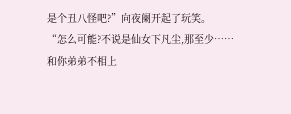是个丑八怪吧?”向夜阑开起了玩笑。
“怎么可能?不说是仙女下凡尘,那至少……和你弟弟不相上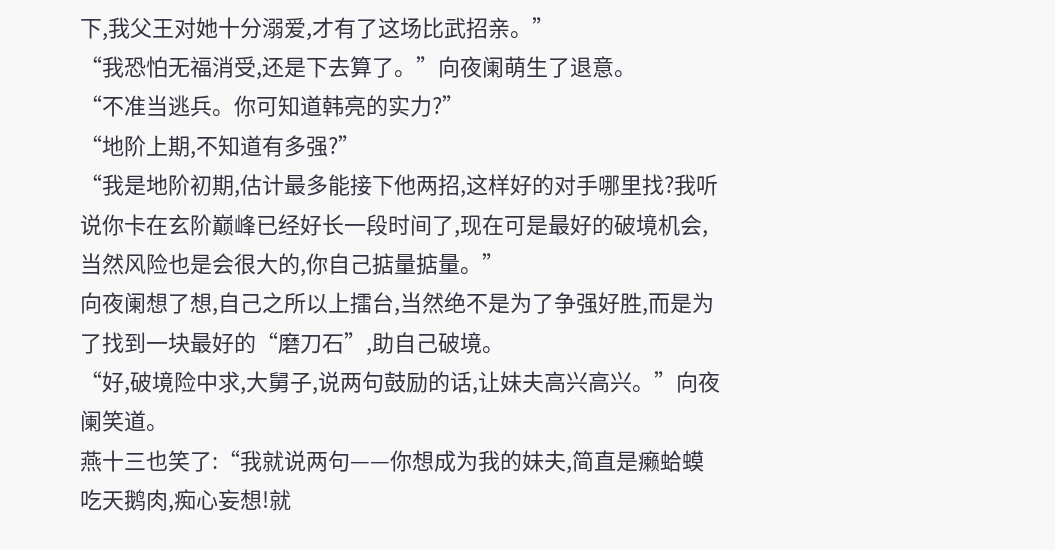下,我父王对她十分溺爱,才有了这场比武招亲。”
“我恐怕无福消受,还是下去算了。”向夜阑萌生了退意。
“不准当逃兵。你可知道韩亮的实力?”
“地阶上期,不知道有多强?”
“我是地阶初期,估计最多能接下他两招,这样好的对手哪里找?我听说你卡在玄阶巅峰已经好长一段时间了,现在可是最好的破境机会,当然风险也是会很大的,你自己掂量掂量。”
向夜阑想了想,自己之所以上擂台,当然绝不是为了争强好胜,而是为了找到一块最好的“磨刀石”,助自己破境。
“好,破境险中求,大舅子,说两句鼓励的话,让妹夫高兴高兴。”向夜阑笑道。
燕十三也笑了:“我就说两句——你想成为我的妹夫,简直是癞蛤蟆吃天鹅肉,痴心妄想!就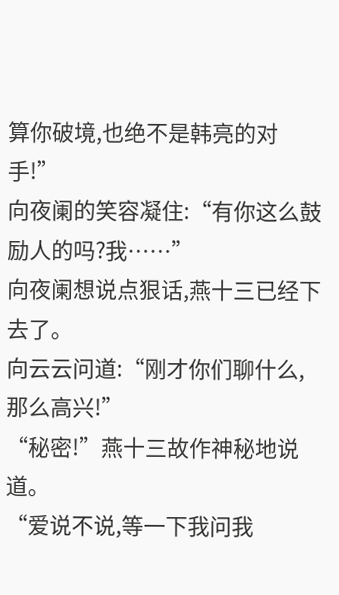算你破境,也绝不是韩亮的对手!”
向夜阑的笑容凝住:“有你这么鼓励人的吗?我……”
向夜阑想说点狠话,燕十三已经下去了。
向云云问道:“刚才你们聊什么,那么高兴!”
“秘密!”燕十三故作神秘地说道。
“爱说不说,等一下我问我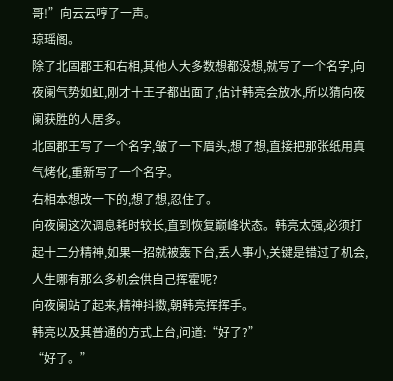哥!”向云云哼了一声。
琼瑶阁。
除了北固郡王和右相,其他人大多数想都没想,就写了一个名字,向夜阑气势如虹,刚才十王子都出面了,估计韩亮会放水,所以猜向夜阑获胜的人居多。
北固郡王写了一个名字,皱了一下眉头,想了想,直接把那张纸用真气烤化,重新写了一个名字。
右相本想改一下的,想了想,忍住了。
向夜阑这次调息耗时较长,直到恢复巅峰状态。韩亮太强,必须打起十二分精神,如果一招就被轰下台,丢人事小,关键是错过了机会,人生哪有那么多机会供自己挥霍呢?
向夜阑站了起来,精神抖擞,朝韩亮挥挥手。
韩亮以及其普通的方式上台,问道:“好了?”
“好了。”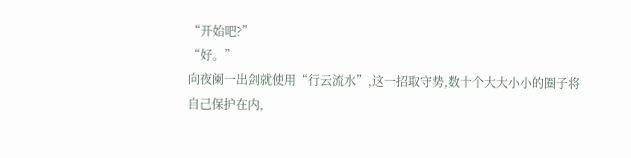“开始吧?”
“好。”
向夜阑一出剑就使用“行云流水”,这一招取守势,数十个大大小小的圈子将自己保护在内,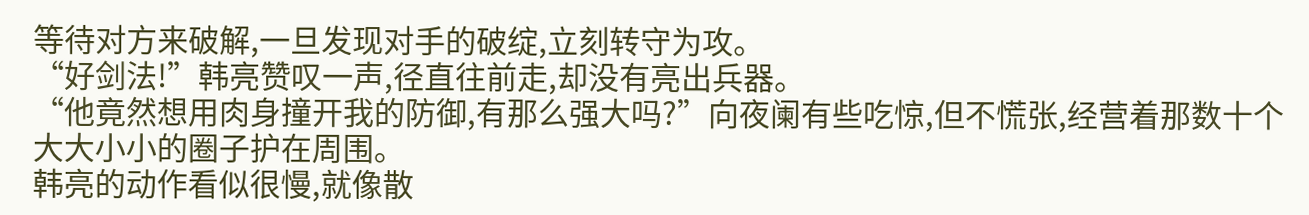等待对方来破解,一旦发现对手的破绽,立刻转守为攻。
“好剑法!”韩亮赞叹一声,径直往前走,却没有亮出兵器。
“他竟然想用肉身撞开我的防御,有那么强大吗?”向夜阑有些吃惊,但不慌张,经营着那数十个大大小小的圈子护在周围。
韩亮的动作看似很慢,就像散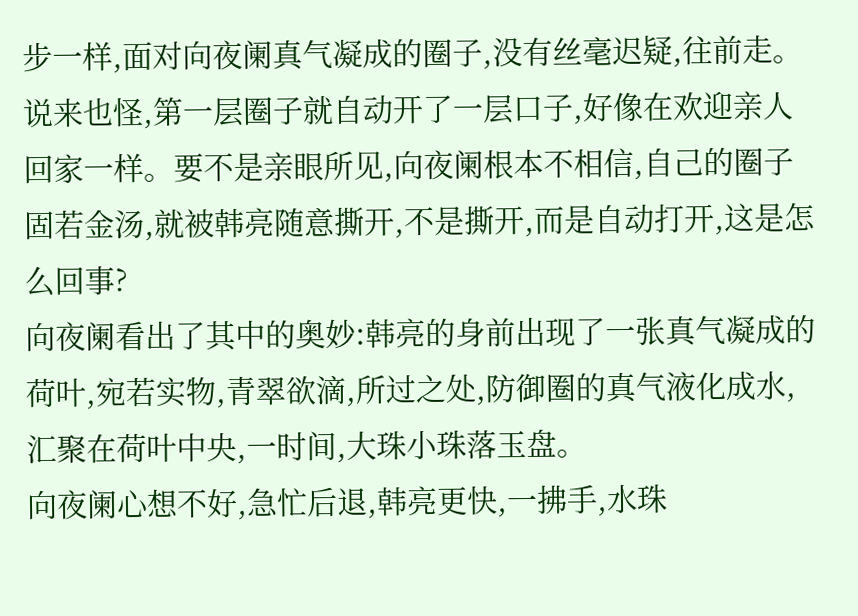步一样,面对向夜阑真气凝成的圈子,没有丝毫迟疑,往前走。
说来也怪,第一层圈子就自动开了一层口子,好像在欢迎亲人回家一样。要不是亲眼所见,向夜阑根本不相信,自己的圈子固若金汤,就被韩亮随意撕开,不是撕开,而是自动打开,这是怎么回事?
向夜阑看出了其中的奥妙:韩亮的身前出现了一张真气凝成的荷叶,宛若实物,青翠欲滴,所过之处,防御圈的真气液化成水,汇聚在荷叶中央,一时间,大珠小珠落玉盘。
向夜阑心想不好,急忙后退,韩亮更快,一拂手,水珠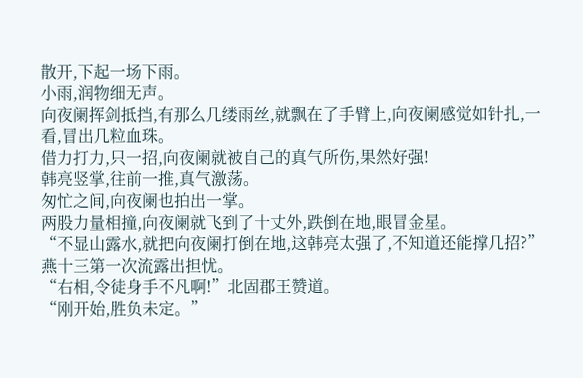散开,下起一场下雨。
小雨,润物细无声。
向夜阑挥剑抵挡,有那么几缕雨丝,就飘在了手臂上,向夜阑感觉如针扎,一看,冒出几粒血珠。
借力打力,只一招,向夜阑就被自己的真气所伤,果然好强!
韩亮竖掌,往前一推,真气激荡。
匆忙之间,向夜阑也拍出一掌。
两股力量相撞,向夜阑就飞到了十丈外,跌倒在地,眼冒金星。
“不显山露水,就把向夜阑打倒在地,这韩亮太强了,不知道还能撑几招?”燕十三第一次流露出担忧。
“右相,令徒身手不凡啊!”北固郡王赞道。
“刚开始,胜负未定。”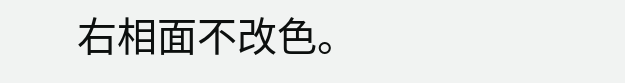右相面不改色。